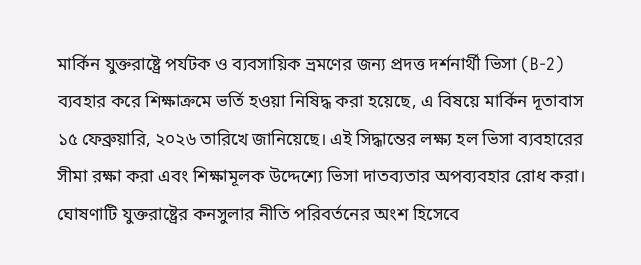মার্কিন যুক্তরাষ্ট্রে পর্যটক ও ব্যবসায়িক ভ্রমণের জন্য প্রদত্ত দর্শনার্থী ভিসা (B-2) ব্যবহার করে শিক্ষাক্রমে ভর্তি হওয়া নিষিদ্ধ করা হয়েছে, এ বিষয়ে মার্কিন দূতাবাস ১৫ ফেব্রুয়ারি, ২০২৬ তারিখে জানিয়েছে। এই সিদ্ধান্তের লক্ষ্য হল ভিসা ব্যবহারের সীমা রক্ষা করা এবং শিক্ষামূলক উদ্দেশ্যে ভিসা দাতব্যতার অপব্যবহার রোধ করা। ঘোষণাটি যুক্তরাষ্ট্রের কনসুলার নীতি পরিবর্তনের অংশ হিসেবে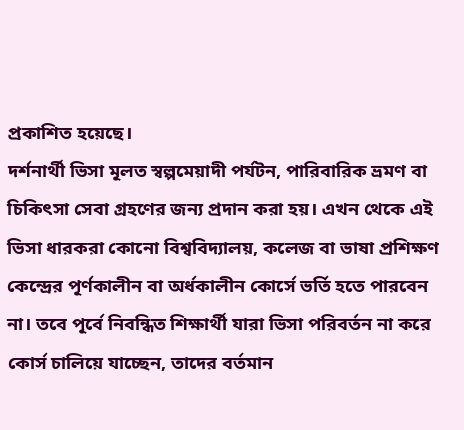প্রকাশিত হয়েছে।
দর্শনার্থী ভিসা মূলত স্বল্পমেয়াদী পর্যটন, পারিবারিক ভ্রমণ বা চিকিৎসা সেবা গ্রহণের জন্য প্রদান করা হয়। এখন থেকে এই ভিসা ধারকরা কোনো বিশ্ববিদ্যালয়, কলেজ বা ভাষা প্রশিক্ষণ কেন্দ্রের পূর্ণকালীন বা অর্ধকালীন কোর্সে ভর্তি হতে পারবেন না। তবে পূর্বে নিবন্ধিত শিক্ষার্থী যারা ভিসা পরিবর্তন না করে কোর্স চালিয়ে যাচ্ছেন, তাদের বর্তমান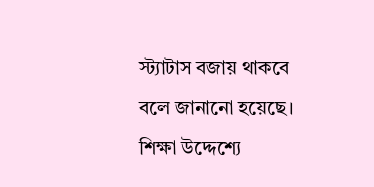স্ট্যাটাস বজায় থাকবে বলে জানানো হয়েছে।
শিক্ষা উদ্দেশ্যে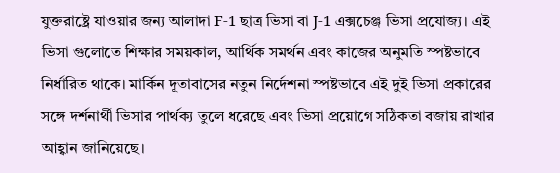যুক্তরাষ্ট্রে যাওয়ার জন্য আলাদা F-1 ছাত্র ভিসা বা J-1 এক্সচেঞ্জ ভিসা প্রযোজ্য। এই ভিসা গুলোতে শিক্ষার সময়কাল, আর্থিক সমর্থন এবং কাজের অনুমতি স্পষ্টভাবে নির্ধারিত থাকে। মার্কিন দূতাবাসের নতুন নির্দেশনা স্পষ্টভাবে এই দুই ভিসা প্রকারের সঙ্গে দর্শনার্থী ভিসার পার্থক্য তুলে ধরেছে এবং ভিসা প্রয়োগে সঠিকতা বজায় রাখার আহ্বান জানিয়েছে।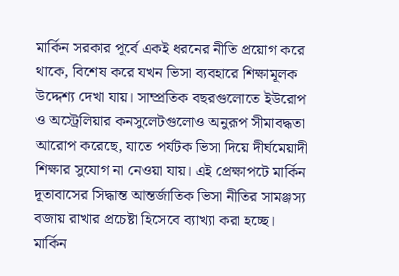মার্কিন সরকার পূর্বে একই ধরনের নীতি প্রয়োগ করে থাকে, বিশেষ করে যখন ভিসা ব্যবহারে শিক্ষামূলক উদ্দেশ্য দেখা যায়। সাম্প্রতিক বছরগুলোতে ইউরোপ ও অস্ট্রেলিয়ার কনসুলেটগুলোও অনুরূপ সীমাবদ্ধতা আরোপ করেছে, যাতে পর্যটক ভিসা দিয়ে দীর্ঘমেয়াদী শিক্ষার সুযোগ না নেওয়া যায়। এই প্রেক্ষাপটে মার্কিন দূতাবাসের সিদ্ধান্ত আন্তর্জাতিক ভিসা নীতির সামঞ্জস্য বজায় রাখার প্রচেষ্টা হিসেবে ব্যাখ্যা করা হচ্ছে।
মার্কিন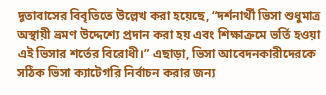দূতাবাসের বিবৃতিতে উল্লেখ করা হয়েছে, “দর্শনার্থী ভিসা শুধুমাত্র অস্থায়ী ভ্রমণ উদ্দেশ্যে প্রদান করা হয় এবং শিক্ষাক্রমে ভর্তি হওয়া এই ভিসার শর্তের বিরোধী।” এছাড়া, ভিসা আবেদনকারীদেরকে সঠিক ভিসা ক্যাটেগরি নির্বাচন করার জন্য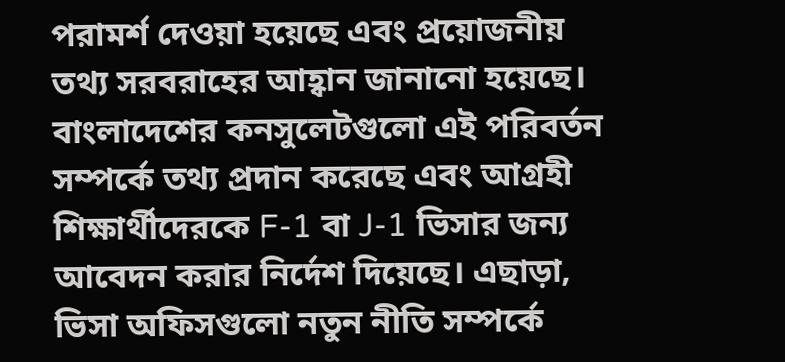পরামর্শ দেওয়া হয়েছে এবং প্রয়োজনীয় তথ্য সরবরাহের আহ্বান জানানো হয়েছে।
বাংলাদেশের কনসুলেটগুলো এই পরিবর্তন সম্পর্কে তথ্য প্রদান করেছে এবং আগ্রহী শিক্ষার্থীদেরকে F-1 বা J-1 ভিসার জন্য আবেদন করার নির্দেশ দিয়েছে। এছাড়া, ভিসা অফিসগুলো নতুন নীতি সম্পর্কে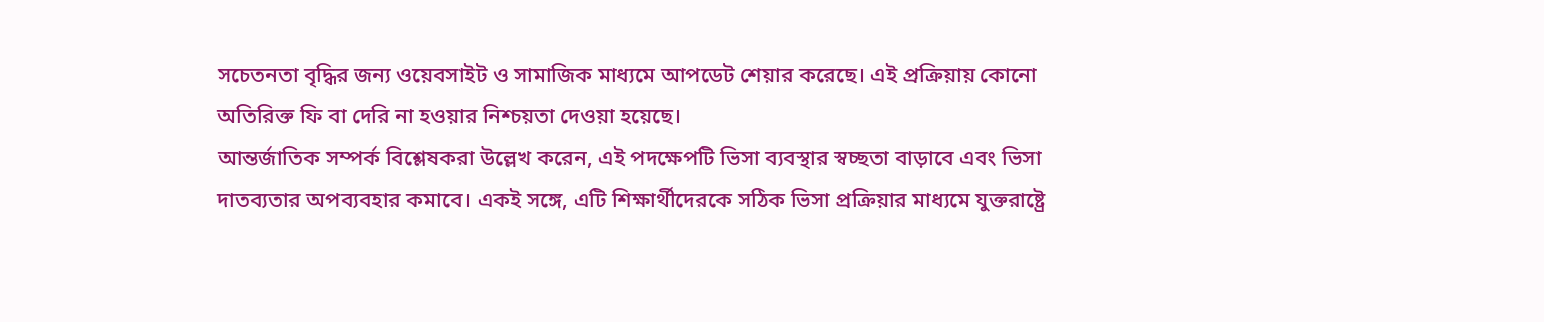সচেতনতা বৃদ্ধির জন্য ওয়েবসাইট ও সামাজিক মাধ্যমে আপডেট শেয়ার করেছে। এই প্রক্রিয়ায় কোনো অতিরিক্ত ফি বা দেরি না হওয়ার নিশ্চয়তা দেওয়া হয়েছে।
আন্তর্জাতিক সম্পর্ক বিশ্লেষকরা উল্লেখ করেন, এই পদক্ষেপটি ভিসা ব্যবস্থার স্বচ্ছতা বাড়াবে এবং ভিসা দাতব্যতার অপব্যবহার কমাবে। একই সঙ্গে, এটি শিক্ষার্থীদেরকে সঠিক ভিসা প্রক্রিয়ার মাধ্যমে যুক্তরাষ্ট্রে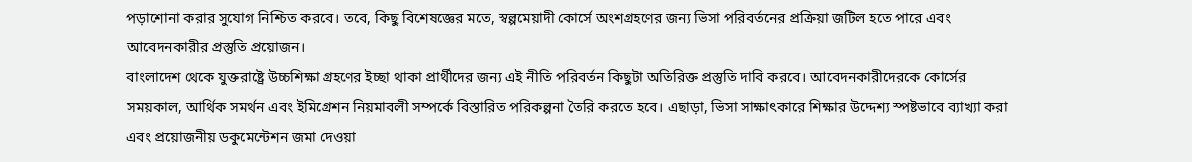পড়াশোনা করার সুযোগ নিশ্চিত করবে। তবে, কিছু বিশেষজ্ঞের মতে, স্বল্পমেয়াদী কোর্সে অংশগ্রহণের জন্য ভিসা পরিবর্তনের প্রক্রিয়া জটিল হতে পারে এবং আবেদনকারীর প্রস্তুতি প্রয়োজন।
বাংলাদেশ থেকে যুক্তরাষ্ট্রে উচ্চশিক্ষা গ্রহণের ইচ্ছা থাকা প্রার্থীদের জন্য এই নীতি পরিবর্তন কিছুটা অতিরিক্ত প্রস্তুতি দাবি করবে। আবেদনকারীদেরকে কোর্সের সময়কাল, আর্থিক সমর্থন এবং ইমিগ্রেশন নিয়মাবলী সম্পর্কে বিস্তারিত পরিকল্পনা তৈরি করতে হবে। এছাড়া, ভিসা সাক্ষাৎকারে শিক্ষার উদ্দেশ্য স্পষ্টভাবে ব্যাখ্যা করা এবং প্রয়োজনীয় ডকুমেন্টেশন জমা দেওয়া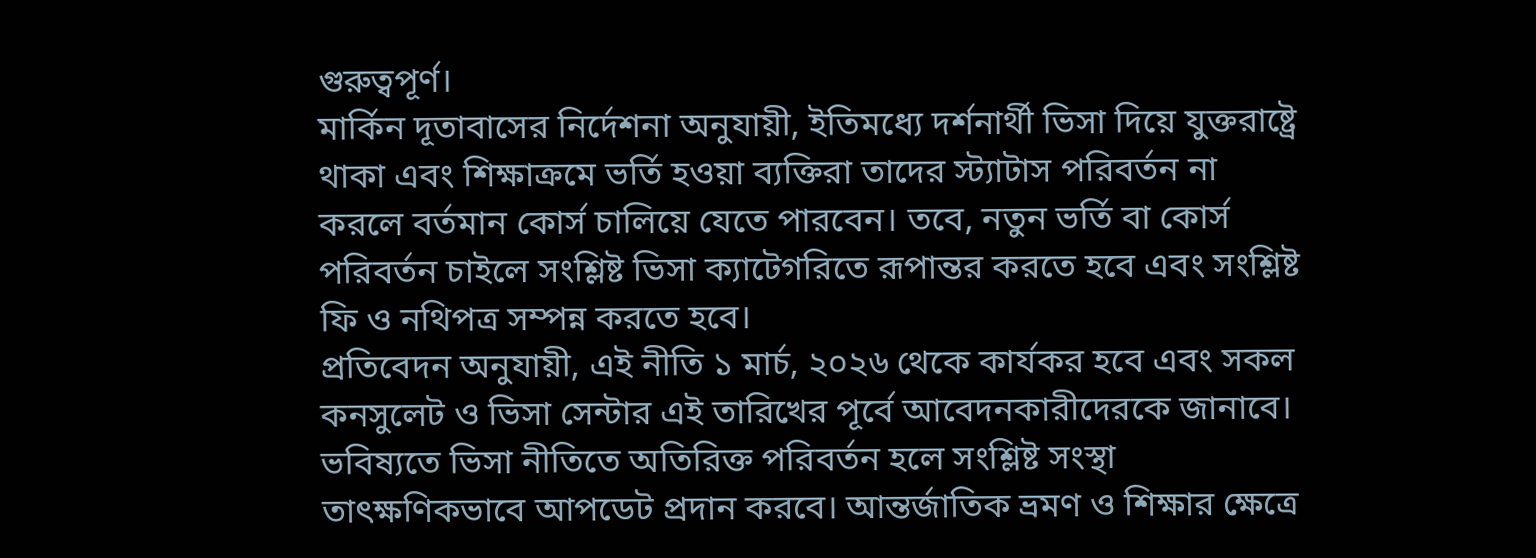গুরুত্বপূর্ণ।
মার্কিন দূতাবাসের নির্দেশনা অনুযায়ী, ইতিমধ্যে দর্শনার্থী ভিসা দিয়ে যুক্তরাষ্ট্রে থাকা এবং শিক্ষাক্রমে ভর্তি হওয়া ব্যক্তিরা তাদের স্ট্যাটাস পরিবর্তন না করলে বর্তমান কোর্স চালিয়ে যেতে পারবেন। তবে, নতুন ভর্তি বা কোর্স পরিবর্তন চাইলে সংশ্লিষ্ট ভিসা ক্যাটেগরিতে রূপান্তর করতে হবে এবং সংশ্লিষ্ট ফি ও নথিপত্র সম্পন্ন করতে হবে।
প্রতিবেদন অনুযায়ী, এই নীতি ১ মার্চ, ২০২৬ থেকে কার্যকর হবে এবং সকল কনসুলেট ও ভিসা সেন্টার এই তারিখের পূর্বে আবেদনকারীদেরকে জানাবে। ভবিষ্যতে ভিসা নীতিতে অতিরিক্ত পরিবর্তন হলে সংশ্লিষ্ট সংস্থা তাৎক্ষণিকভাবে আপডেট প্রদান করবে। আন্তর্জাতিক ভ্রমণ ও শিক্ষার ক্ষেত্রে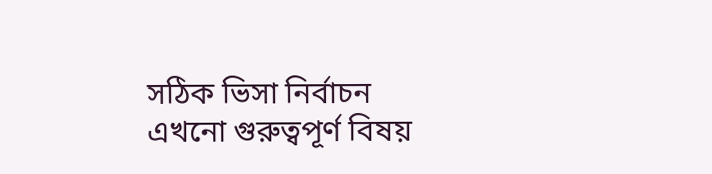সঠিক ভিসা নির্বাচন এখনো গুরুত্বপূর্ণ বিষয়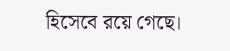হিসেবে রয়ে গেছে।